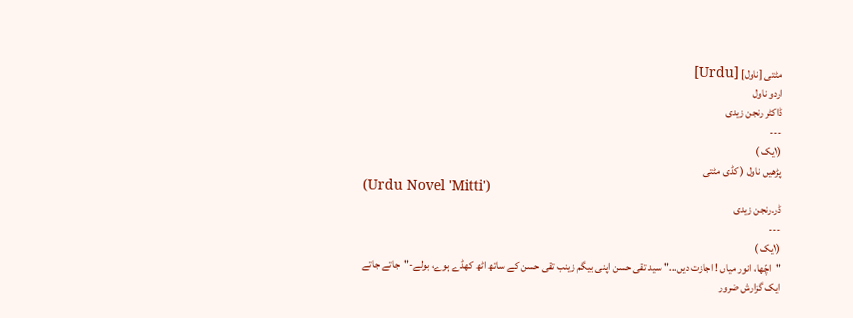مٹتی [ناول] [Urdu]
اردو ناول
ڈاکٹر رنجن زیدی
---
(١یک )
پڑھیں ناول ( کڈی مٹتی
(Urdu Novel 'Mitti')
ڈر.رنجن زیدی
---
(١یک )
"اچّھا، انور میاں ! اجازت دیں..." سید تقی حسن اپنی بیگم زینب تقی حسن کے ساتھ اٹھ کھڈے ہوے، بولے-"جاتے جاتے ایک گزارش ضرور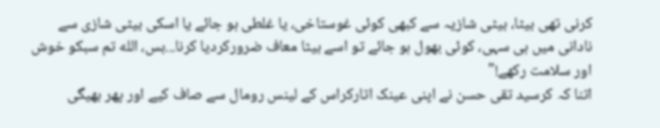کرنی تھی بیٹا، بیٹی شازیہ سے کبھی کوئی غوستاخی، یا غلطی ہو جائے یا اسکی بیٹی شازی سے نادانی میں ہی سہی، کوئی بھول ہو جائے تو اسے بیٹا معاف ضرورکردیا کرنا...بس، الله تم سبکو خوش اور سلامت رکھے!"
اتنا کہ کرسید تقی حسن نے اپنی عینک اتارکراس کے لینس رومال سے صاف کیے اور پھر بھیگی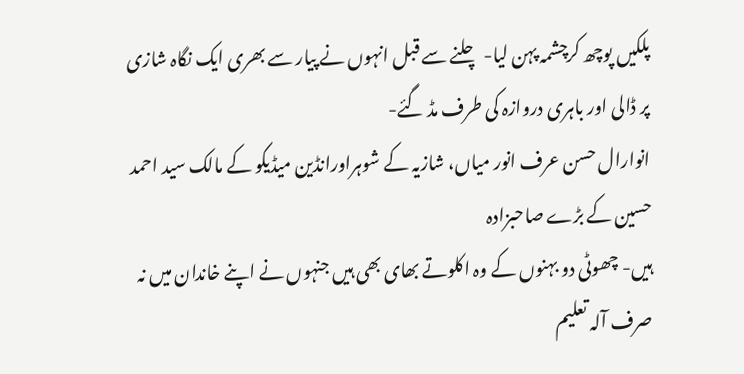پلکیں پوچھ کرچشمہ پہن لیا- چلنے سے قبل انہوں نے پیار سے بھری ایک نگاہ شازی پر ڈالی اور باہری دروازہ کی طرف مڈ گئے-
انوارال حسن عرف انور میاں، شازیہ کے شوہراورانڈین میڈیکو کے مالک سید احمد حسین کے بڑے صاحبزادہ
ہیں- چھوٹی دو بہنوں کے وہ اکلوتے بھای بھی ہیں جنہوں نے اپنے خاندان میں نہ صرف آلہ تعلیم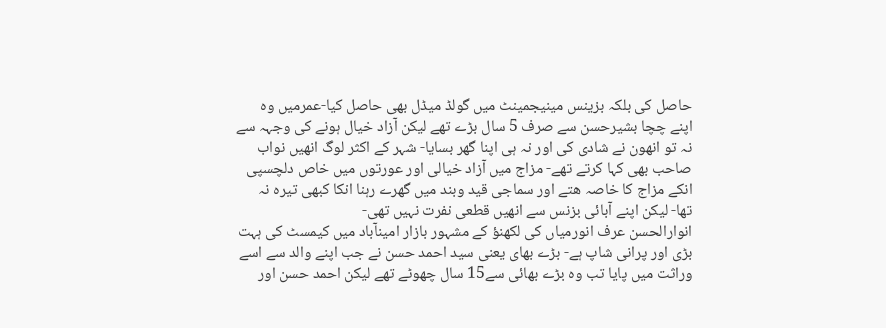حاصل کی بلکہ بزینس مینیجمینٹ میں گولڈ میڈل بھی حاصل کیا-عمرمیں وہ اپنے چچا بشیرحسن سے صرف 5 سال بڑے تھے لیکن آزاد خیال ہونے کی وجہہ سے نہ تو انھون نے شادی کی اور نہ ہی اپنا گھر بسایا- شہر کے اکثر لوگ انھیں نواب صاحب بھی کہا کرتے تھے- مزاج میں آزاد خیالی اور عورتوں میں خاص دلچسپی انکے مزاج کا خاصہ ھتے اور سماجی قید وبند میں گھرے رہنا انکا کبھی تیرہ نہ تھا- لیکن اپنے آبائی بزنس سے انھیں قطعی نفرت نہیں تھی-
انوارالحسن عرف انورمیاں کی لکھنؤ کے مشہور بازار امینآباد میں کیمسٹ کی ہہت بڑی اور پرانی شاپ ہے- بڑے بھای یعنی سید احمد حسن نے جب اپنے والد سے اسے وراثت میں پایا تب وہ بڑے بھائی سے15 سال چھوٹے تھے لیکن احمد حسن اور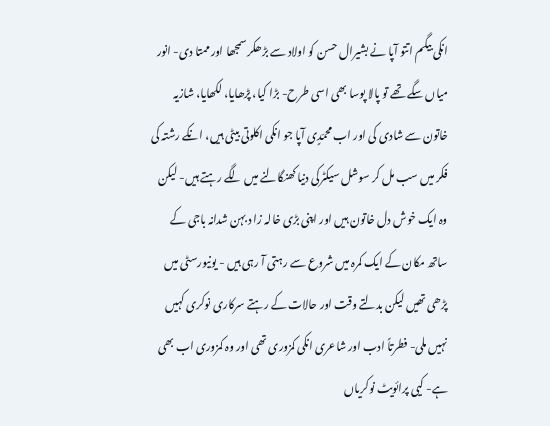انکی بیگم اتتو آپا نے بشیرال حسن کو اولاد سے بڑھکر سمجھا اور ممتا دی- انور میاں سگے تھے تو پالا پوسا بھی اسی طرح- بڑا کیا، پڑھایا، لکھایا، شازیہ خاتون سے شادی کی اور اب محمّدٍی آپا جو انکی اکلوتی بیٹی ہیں، انکے رشتہ کی فکر میں سب مل کر سوشل سیکٹرکی دنیا کھنگالنے میں لگے رہتے ہیں- لیکن وہ ایک خوش دل خاتون ہیں اور اپنی بڑی خالہ زا د بہن شدانہ باجی کے ساتھ مکان کے ایک کمرہ میں شروع سے رہتی آ رہی ہیں - یونیورسٹی میں پڑھی تھیں لیکن بدلتے وقت اور حالات کے رہتے سرکاری نوکری کہیں نہیں ملی- فطرتاً ادب اور شاعری انکی کمزوری تھی اور وہ کمزوری اب بھی ہے- کیی پرائویٹ نوکریاں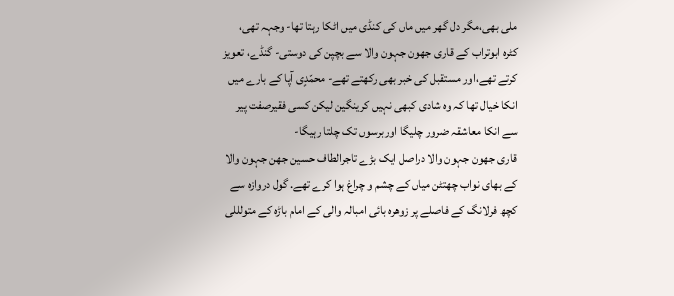ملی بھی،مگر دل گھر میں ماں کی کنڈی میں اٹکا رہتا تھا- وجہہ تھی، کٹرہ ابوتراب کے قاری جھون جہون والا سے بچپن کی دوستی- گنڈے، تعویز کرتے تھے،اور مستقبل کی خبر بھی رکھتے تھے- محمّدٍی آپا کے بارے میں انکا خیال تھا کہ وہ شادی کبھی نہیں کرینگین لیکن کسی فقیرصفت پیر سے انکا معاشقہ ضرور چلیگا اوربرسوں تک چلتا رہیگا-
قاری جھون جہون والا دراصل ایک بڑے تاجرالطاف حسین جھن جہون والا کے بھای نواب چھتٹن میاں کے چشم و چراغ ہوا کرے تھے. گول دروازہ سے کچھ فرلانگ کے فاصلے پر زوھرہ بائی امبالہ والی کے امام باڑہ کے متولللی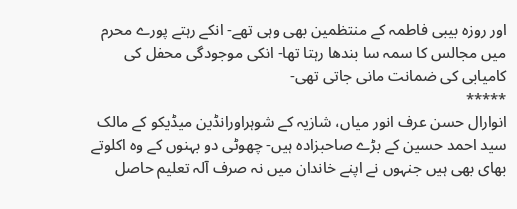اور روزہ بیبی فاطمہ کے منتظمین بھی وہی تھے- انکے رہتے پورے محرم میں مجالس کا سمہ سا بندھا رہتا تھا- انکی موجودگی محفل کی کامیابی کی ضمانت مانی جاتی تھی-
*****
انوارال حسن عرف انور میاں، شازیہ کے شوہراورانڈین میڈیکو کے مالک سید احمد حسین کے بڑے صاحبزادہ ہیں- چھوٹی دو بہنوں کے وہ اکلوتے بھای بھی ہیں جنہوں نے اپنے خاندان میں نہ صرف آلہ تعلیم حاصل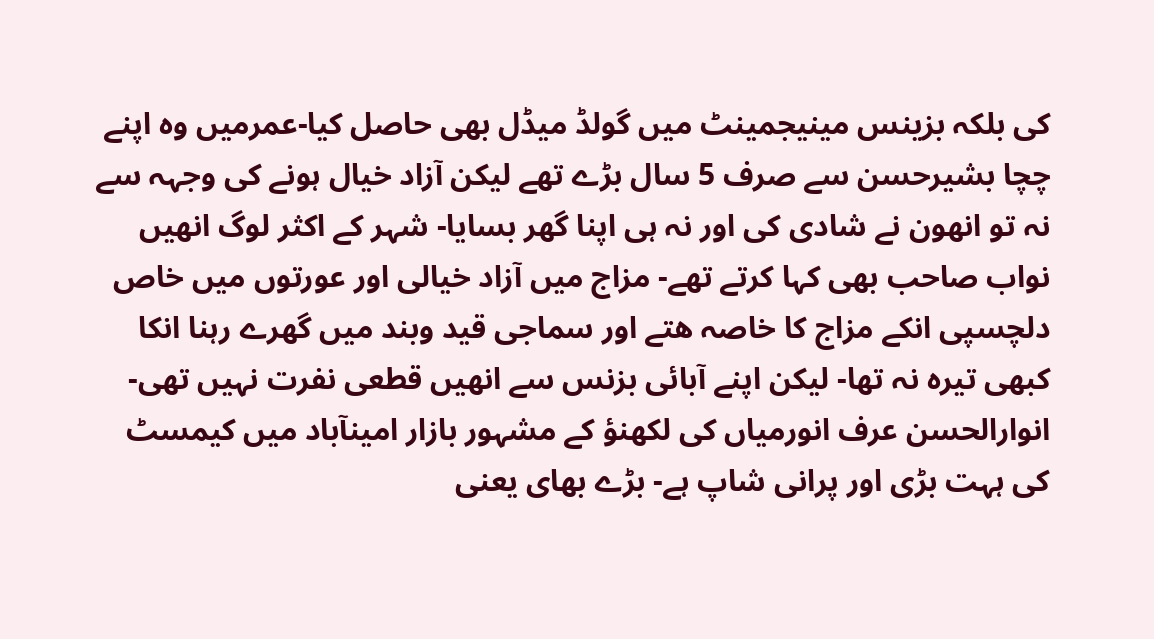کی بلکہ بزینس مینیجمینٹ میں گولڈ میڈل بھی حاصل کیا-عمرمیں وہ اپنے چچا بشیرحسن سے صرف 5 سال بڑے تھے لیکن آزاد خیال ہونے کی وجہہ سے نہ تو انھون نے شادی کی اور نہ ہی اپنا گھر بسایا- شہر کے اکثر لوگ انھیں نواب صاحب بھی کہا کرتے تھے- مزاج میں آزاد خیالی اور عورتوں میں خاص دلچسپی انکے مزاج کا خاصہ ھتے اور سماجی قید وبند میں گھرے رہنا انکا کبھی تیرہ نہ تھا- لیکن اپنے آبائی بزنس سے انھیں قطعی نفرت نہیں تھی-
انوارالحسن عرف انورمیاں کی لکھنؤ کے مشہور بازار امینآباد میں کیمسٹ کی ہہت بڑی اور پرانی شاپ ہے- بڑے بھای یعنی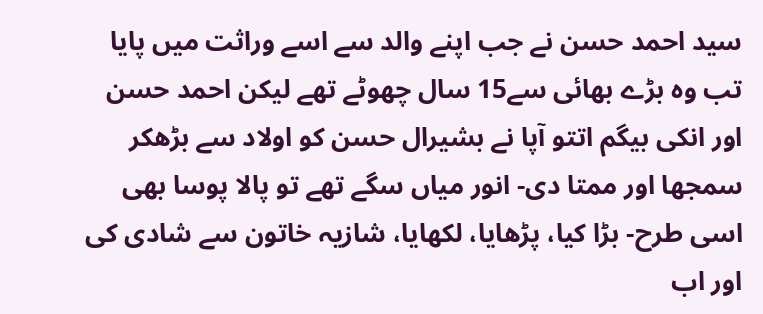سید احمد حسن نے جب اپنے والد سے اسے وراثت میں پایا تب وہ بڑے بھائی سے15 سال چھوٹے تھے لیکن احمد حسن اور انکی بیگم اتتو آپا نے بشیرال حسن کو اولاد سے بڑھکر سمجھا اور ممتا دی- انور میاں سگے تھے تو پالا پوسا بھی اسی طرح- بڑا کیا، پڑھایا، لکھایا، شازیہ خاتون سے شادی کی اور اب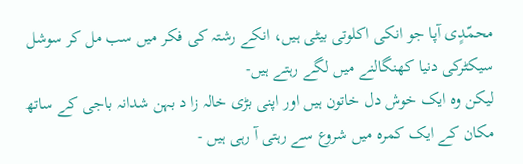محمّدٍی آپا جو انکی اکلوتی بیٹی ہیں، انکے رشتہ کی فکر میں سب مل کر سوشل سیکٹرکی دنیا کھنگالنے میں لگے رہتے ہیں-
لیکن وہ ایک خوش دل خاتون ہیں اور اپنی بڑی خالہ زا د بہن شدانہ باجی کے ساتھ مکان کے ایک کمرہ میں شروع سے رہتی آ رہی ہیں -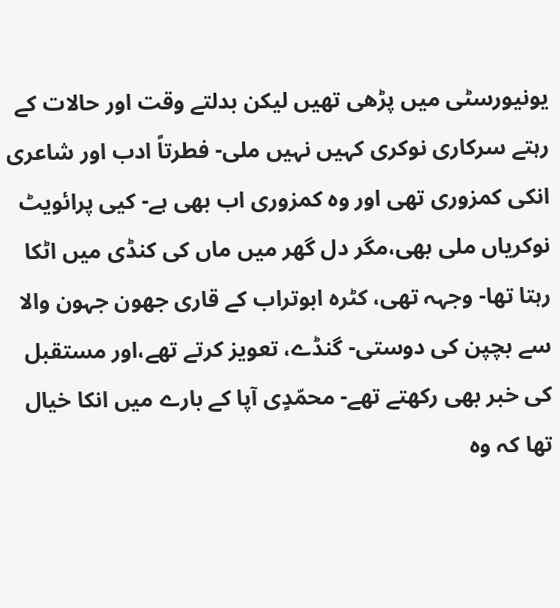یونیورسٹی میں پڑھی تھیں لیکن بدلتے وقت اور حالات کے رہتے سرکاری نوکری کہیں نہیں ملی- فطرتاً ادب اور شاعری انکی کمزوری تھی اور وہ کمزوری اب بھی ہے- کیی پرائویٹ نوکریاں ملی بھی،مگر دل گھر میں ماں کی کنڈی میں اٹکا رہتا تھا- وجہہ تھی، کٹرہ ابوتراب کے قاری جھون جہون والا سے بچپن کی دوستی- گنڈے، تعویز کرتے تھے،اور مستقبل کی خبر بھی رکھتے تھے- محمّدٍی آپا کے بارے میں انکا خیال تھا کہ وہ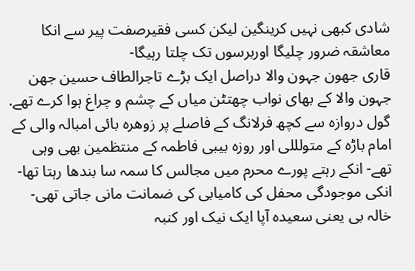شادی کبھی نہیں کرینگین لیکن کسی فقیرصفت پیر سے انکا معاشقہ ضرور چلیگا اوربرسوں تک چلتا رہیگا-
قاری جھون جہون والا دراصل ایک بڑے تاجرالطاف حسین جھن جہون والا کے بھای نواب چھتٹن میاں کے چشم و چراغ ہوا کرے تھے. گول دروازہ سے کچھ فرلانگ کے فاصلے پر زوھرہ بائی امبالہ والی کے امام باڑہ کے متولللی اور روزہ بیبی فاطمہ کے منتظمین بھی وہی تھے- انکے رہتے پورے محرم میں مجالس کا سمہ سا بندھا رہتا تھا- انکی موجودگی محفل کی کامیابی کی ضمانت مانی جاتی تھی-
خالہ بی یعنی سعیدہ آپا ایک نیک اور کنبہ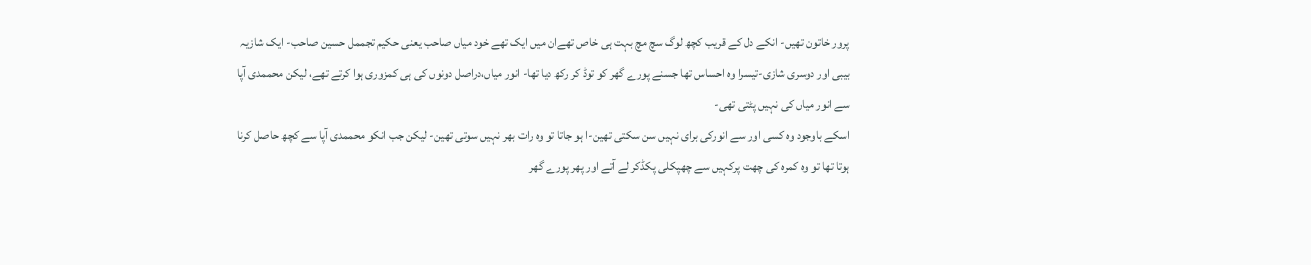پرور خاتون تھیں- انکے دل کے قریب کچھ لوگ سچ مچ بہت ہی خاص تھےان میں ایک تھے خود میاں صاحب یعنی حکیم تجممل حسین صاحب- ایک شازیہ بیبی اور دوسری شازی-تیسرا وہ احساس تھا جسنے پورے گھر کو توڈ کر رکھ دیا تھا- انور میاں،دراصل دونوں کی ہی کمزوری ہوا کرتے تھے، لیکن محممدی آپا سے انور میاں کی نہیں پٹتی تھی-
اسکے باوجود وہ کسی اور سے انورکی برای نہیں سن سکتی تھین-ا ہو جاتا تو وہ رات بھر نہیں سوتی تھین- لیکن جب انکو محممدی آپا سے کچھ حاصل کرنا ہوتا تھا تو وہ کمرہ کی چھت پرکہیں سے چھپکلی پکڈکر لے آتے اور پھر پورے گھر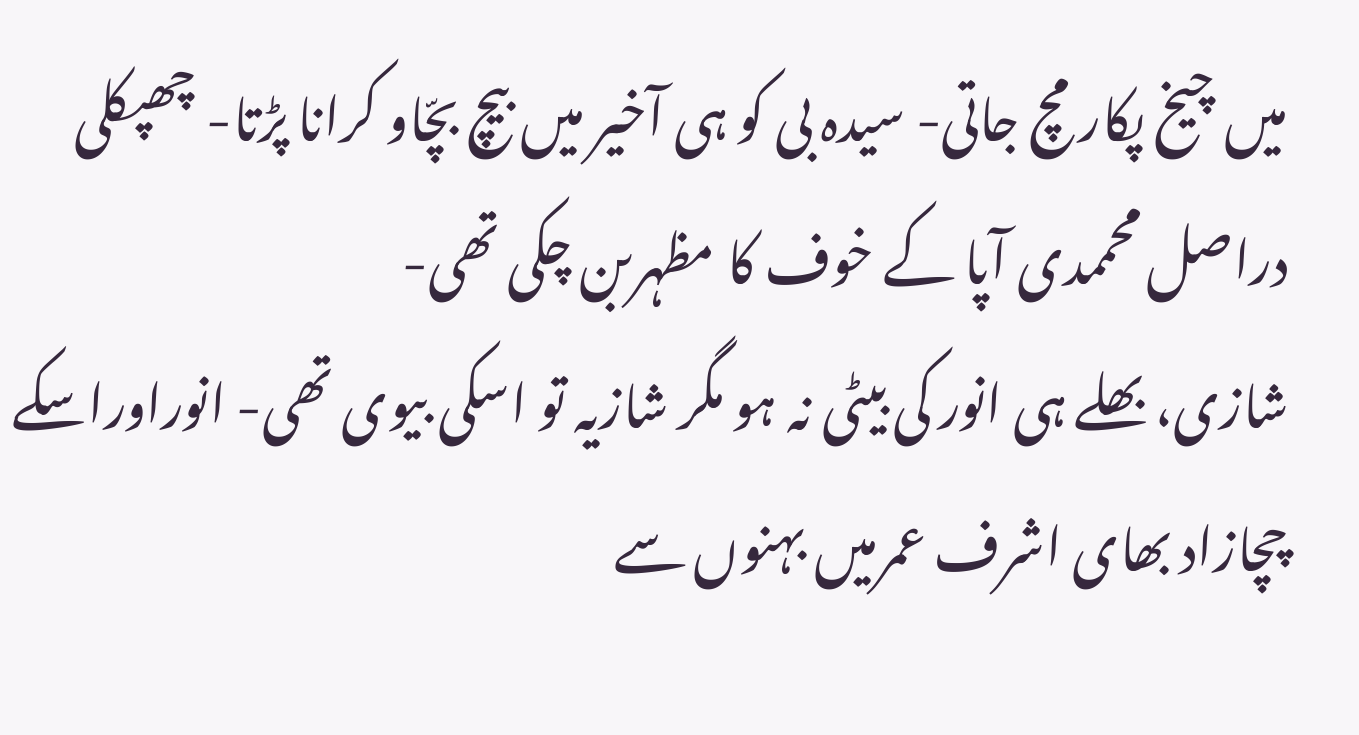میں چیخ پکار مچ جاتی- سیدہ بی کو ہی آخیر میں بیچ بچّاو کرانا پڑتا- چھپکلی دراصل محممدی آپا کے خوف کا مظہربن چکی تھی-
شازی، بھلے ہی انور کی بیٹی نہ ہو مگر شازیہ تو اسکی بیوی تھی- انوراوراسکے چچازاد بھای اشرف عمرمیں بہنوں سے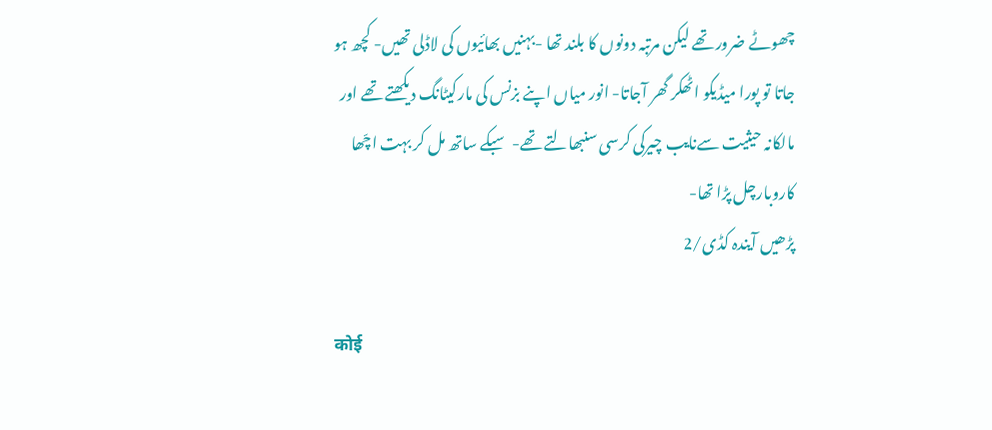چھوٹے ضرور تھے لیکن مرتبہ دونوں کا بلند تھا -بہنیں بھائیوں کی لاڈلی تھیں- کچھ ہو جاتا تو پورا میڈیکو اٹھکر گھر آجاتا- انور میاں اپنے بزنس کی مارکیٹانگ دیکھتے تھے اور مالکانہ حیثیت سےنایب چیرکی کرسی سنبھالتے تھے- سبکے ساتھ مل کر بہت اچّھا کاروبارچل پڑا تھا-
پڑھیں آیندہ کڈی/2

कोई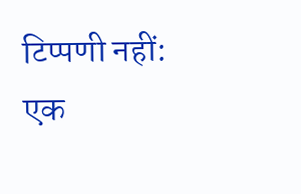टिप्पणी नहीं:
एक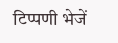टिप्पणी भेजें